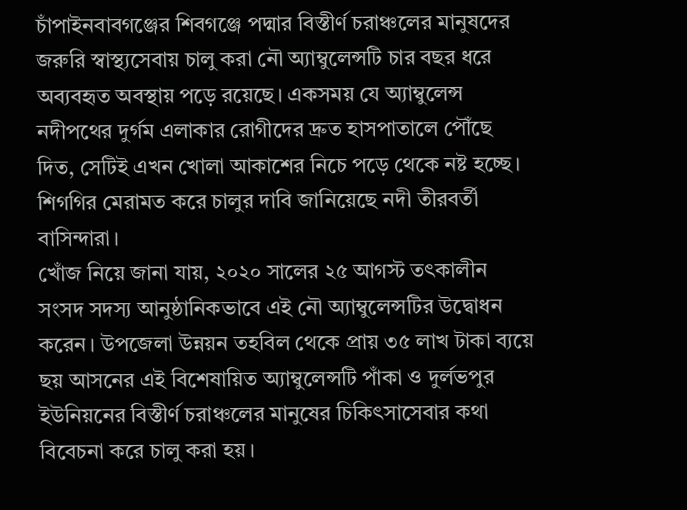চাঁপাইনবাবগঞ্জের শিবগঞ্জে পদ্মার বিস্তীর্ণ চরাঞ্চলের মানুষদের জরুরি স্বাস্থ্যসেবায় চালু করা নৌ অ্যাম্বুলেন্সটি চার বছর ধরে অব্যবহৃত অবস্থায় পড়ে রয়েছে। একসময় যে অ্যাম্বুলেন্স নদীপথের দুর্গম এলাকার রোগীদের দ্রুত হাসপাতালে পৌঁছে দিত, সেটিই এখন খোলা আকাশের নিচে পড়ে থেকে নষ্ট হচ্ছে। শিগগির মেরামত করে চালুর দাবি জানিয়েছে নদী তীরবর্তী বাসিন্দারা।
খোঁজ নিয়ে জানা যায়, ২০২০ সালের ২৫ আগস্ট তৎকালীন সংসদ সদস্য আনুষ্ঠানিকভাবে এই নৌ অ্যাম্বুলেন্সটির উদ্বোধন করেন। উপজেলা উন্নয়ন তহবিল থেকে প্রায় ৩৫ লাখ টাকা ব্যয়ে ছয় আসনের এই বিশেষায়িত অ্যাম্বুলেন্সটি পাঁকা ও দুর্লভপুর ইউনিয়নের বিস্তীর্ণ চরাঞ্চলের মানুষের চিকিৎসাসেবার কথা বিবেচনা করে চালু করা হয়।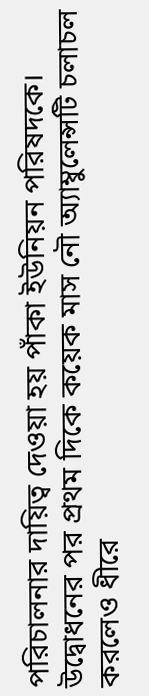পরিচালনার দায়িত্ব দেওয়া হয় পাঁকা ইউনিয়ন পরিষদকে। উদ্বোধনের পর প্রথম দিকে কয়েক মাস নৌ অ্যাম্বুলেন্সটি চলাচল করলেও ধীরে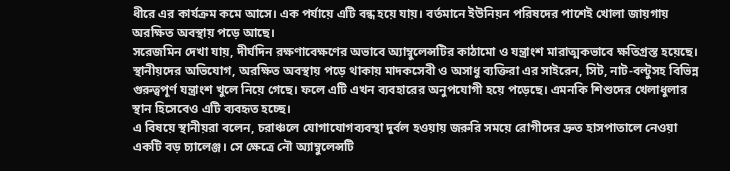ধীরে এর কার্যক্রম কমে আসে। এক পর্যায়ে এটি বন্ধ হয়ে যায়। বর্তমানে ইউনিয়ন পরিষদের পাশেই খোলা জায়গায় অরক্ষিত অবস্থায় পড়ে আছে।
সরেজমিন দেখা যায়, দীর্ঘদিন রক্ষণাবেক্ষণের অভাবে অ্যাম্বুলেন্সটির কাঠামো ও যন্ত্রাংশ মারাত্মকভাবে ক্ষতিগ্রস্ত হয়েছে। স্থানীয়দের অভিযোগ, অরক্ষিত অবস্থায় পড়ে থাকায় মাদকসেবী ও অসাধু ব্যক্তিরা এর সাইরেন, সিট, নাট-বল্টুসহ বিভিন্ন গুরুত্বপূর্ণ যন্ত্রাংশ খুলে নিয়ে গেছে। ফলে এটি এখন ব্যবহারের অনুপযোগী হয়ে পড়েছে। এমনকি শিশুদের খেলাধুলার স্থান হিসেবেও এটি ব্যবহৃত হচ্ছে।
এ বিষয়ে স্থানীয়রা বলেন, চরাঞ্চলে যোগাযোগব্যবস্থা দুর্বল হওয়ায় জরুরি সময়ে রোগীদের দ্রুত হাসপাতালে নেওয়া একটি বড় চ্যালেঞ্জ। সে ক্ষেত্রে নৌ অ্যাম্বুলেন্সটি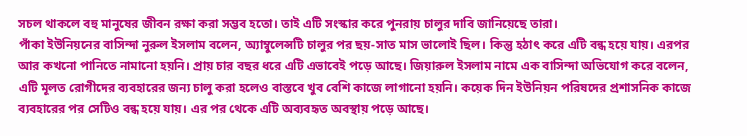সচল থাকলে বহু মানুষের জীবন রক্ষা করা সম্ভব হতো। তাই এটি সংস্কার করে পুনরায় চালুর দাবি জানিয়েছে তারা।
পাঁকা ইউনিয়নের বাসিন্দা নুরুল ইসলাম বলেন, অ্যাম্বুলেন্সটি চালুর পর ছয়-সাত মাস ভালোই ছিল। কিন্তু হঠাৎ করে এটি বন্ধ হয়ে যায়। এরপর আর কখনো পানিতে নামানো হয়নি। প্রায় চার বছর ধরে এটি এভাবেই পড়ে আছে। জিয়ারুল ইসলাম নামে এক বাসিন্দা অভিযোগ করে বলেন, এটি মূলত রোগীদের ব্যবহারের জন্য চালু করা হলেও বাস্তবে খুব বেশি কাজে লাগানো হয়নি। কয়েক দিন ইউনিয়ন পরিষদের প্রশাসনিক কাজে ব্যবহারের পর সেটিও বন্ধ হয়ে যায়। এর পর থেকে এটি অব্যবহৃত অবস্থায় পড়ে আছে।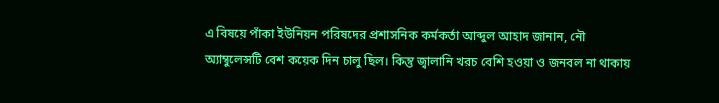এ বিষয়ে পাঁকা ইউনিয়ন পরিষদের প্রশাসনিক কর্মকর্তা আব্দুল আহাদ জানান, নৌ অ্যাম্বুলেন্সটি বেশ কয়েক দিন চালু ছিল। কিন্তু জ্বালানি খরচ বেশি হওয়া ও জনবল না থাকায়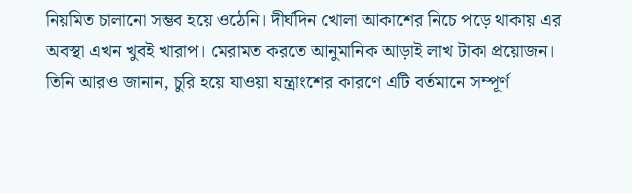নিয়মিত চালানো সম্ভব হয়ে ওঠেনি। দীর্ঘদিন খোলা আকাশের নিচে পড়ে থাকায় এর অবস্থা এখন খুবই খারাপ। মেরামত করতে আনুমানিক আড়াই লাখ টাকা প্রয়োজন।
তিনি আরও জানান, চুরি হয়ে যাওয়া যন্ত্রাংশের কারণে এটি বর্তমানে সম্পূর্ণ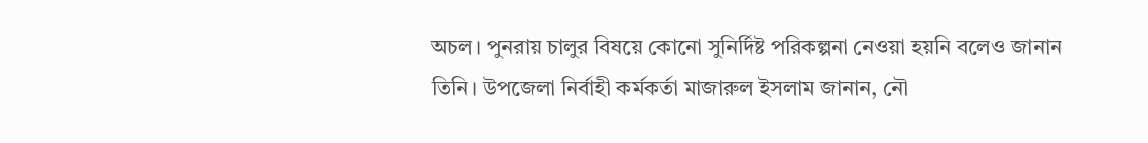অচল। পুনরায় চালুর বিষয়ে কোনো সুনির্দিষ্ট পরিকল্পনা নেওয়া হয়নি বলেও জানান তিনি। উপজেলা নির্বাহী কর্মকর্তা মাজারুল ইসলাম জানান, নৌ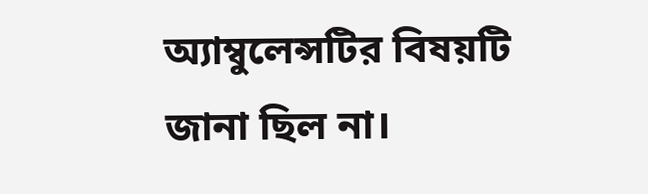অ্যাম্বুলেন্সটির বিষয়টি জানা ছিল না।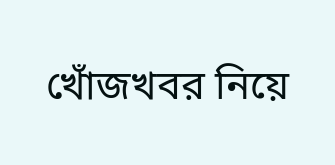খোঁজখবর নিয়ে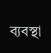ব্যবস্থা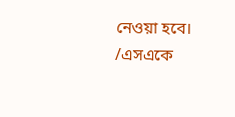নেওয়া হবে।
/এসএকে